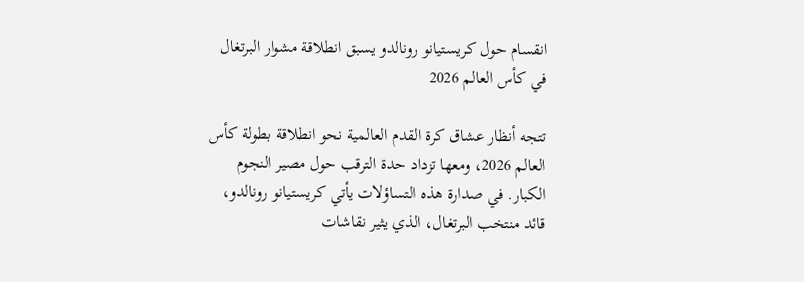انقسام حول كريستيانو رونالدو يسبق انطلاقة مشوار البرتغال في كأس العالم 2026

تتجه أنظار عشاق كرة القدم العالمية نحو انطلاقة بطولة كأس العالم 2026، ومعها تزداد حدة الترقب حول مصير النجوم الكبار. في صدارة هذه التساؤلات يأتي كريستيانو رونالدو، قائد منتخب البرتغال، الذي يثير نقاشات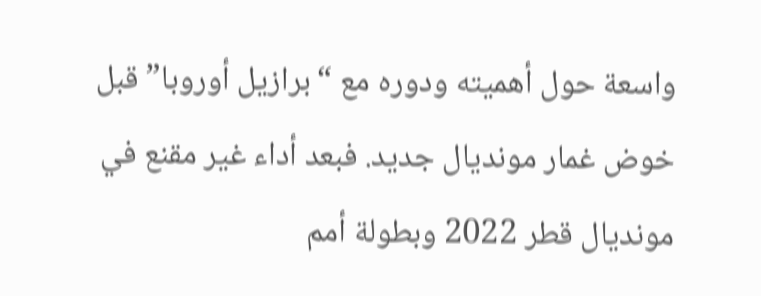واسعة حول أهميته ودوره مع “برازيل أوروبا” قبل خوض غمار مونديال جديد. فبعد أداء غير مقنع في مونديال قطر 2022 وبطولة أمم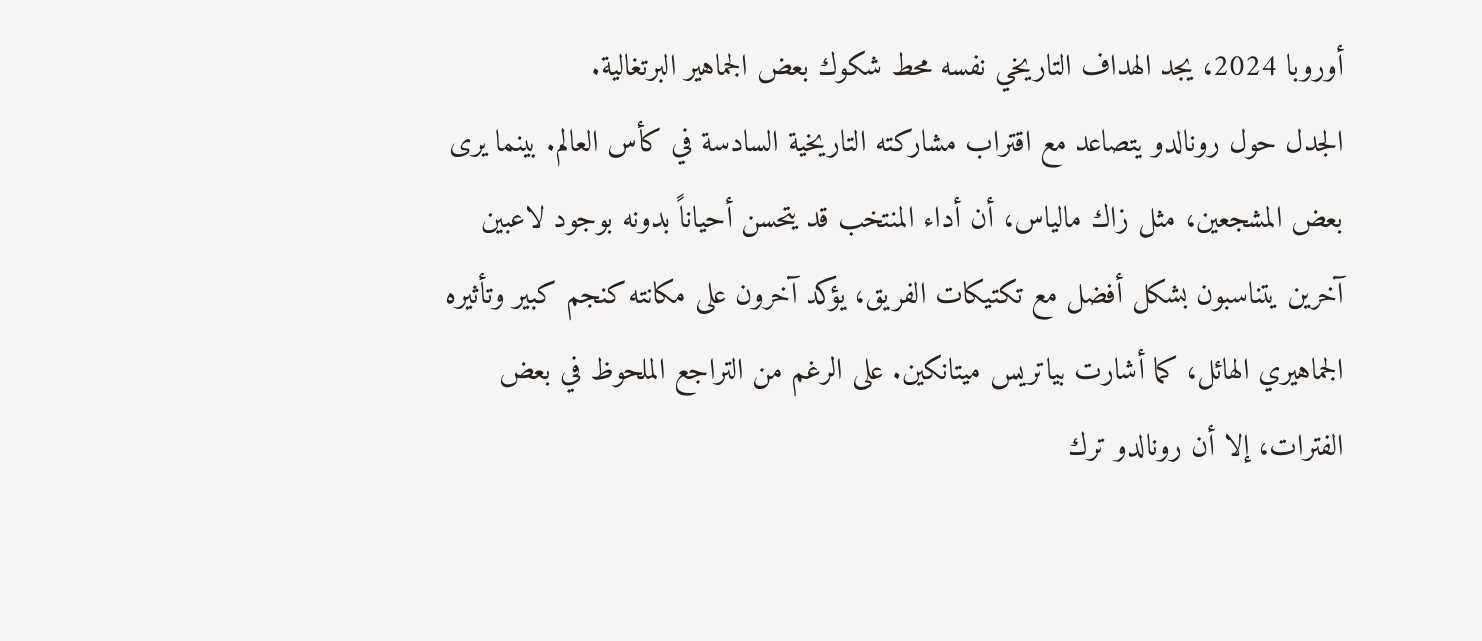أوروبا 2024، يجد الهداف التاريخي نفسه محط شكوك بعض الجماهير البرتغالية.
الجدل حول رونالدو يتصاعد مع اقتراب مشاركته التاريخية السادسة في كأس العالم. بينما يرى بعض المشجعين، مثل زاك مالياس، أن أداء المنتخب قد يتحسن أحياناً بدونه بوجود لاعبين آخرين يتناسبون بشكل أفضل مع تكتيكات الفريق، يؤكد آخرون على مكانته كنجم كبير وتأثيره الجماهيري الهائل، كما أشارت بياتريس ميتانكين. على الرغم من التراجع الملحوظ في بعض الفترات، إلا أن رونالدو ترك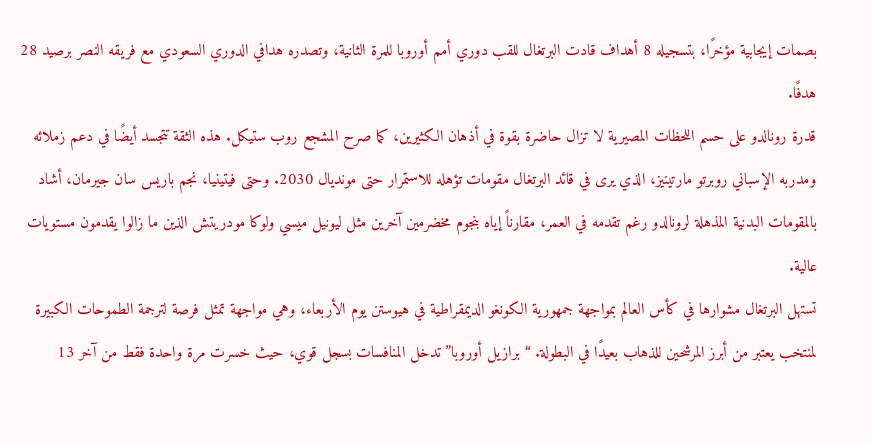بصمات إيجابية مؤخرًا، بتسجيله 8 أهداف قادت البرتغال للقب دوري أمم أوروبا للمرة الثانية، وتصدره هدافي الدوري السعودي مع فريقه النصر برصيد 28 هدفًا.
قدرة رونالدو على حسم اللحظات المصيرية لا تزال حاضرة بقوة في أذهان الكثيرين، كما صرح المشجع روب ستيكل. هذه الثقة تتجسد أيضًا في دعم زملائه ومدربه الإسباني روبرتو مارتينيز، الذي يرى في قائد البرتغال مقومات تؤهله للاستمرار حتى مونديال 2030. وحتى فيتينيا، نجم باريس سان جيرمان، أشاد بالمقومات البدنية المذهلة لرونالدو رغم تقدمه في العمر، مقارناً إياه بنجوم مخضرمين آخرين مثل ليونيل ميسي ولوكا مودريتش الذين ما زالوا يقدمون مستويات عالية.
تستهل البرتغال مشوارها في كأس العالم بمواجهة جمهورية الكونغو الديمقراطية في هيوستن يوم الأربعاء، وهي مواجهة تمثل فرصة لترجمة الطموحات الكبيرة لمنتخب يعتبر من أبرز المرشحين للذهاب بعيدًا في البطولة. “برازيل أوروبا” تدخل المنافسات بسجل قوي، حيث خسرت مرة واحدة فقط من آخر 13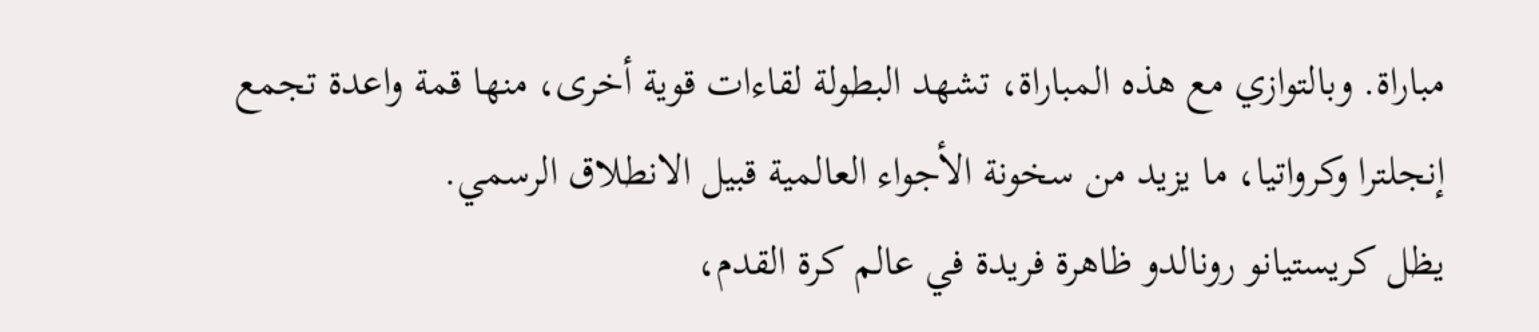مباراة. وبالتوازي مع هذه المباراة، تشهد البطولة لقاءات قوية أخرى، منها قمة واعدة تجمع إنجلترا وكرواتيا، ما يزيد من سخونة الأجواء العالمية قبيل الانطلاق الرسمي.
يظل كريستيانو رونالدو ظاهرة فريدة في عالم كرة القدم،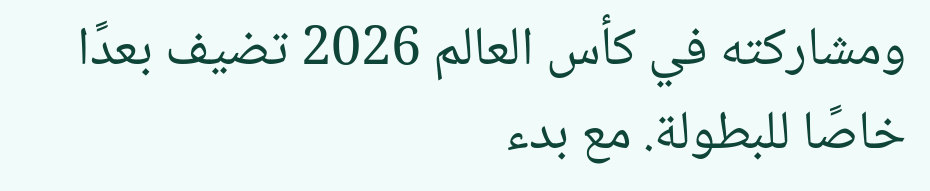ومشاركته في كأس العالم 2026 تضيف بعدًا خاصًا للبطولة. مع بدء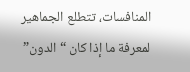المنافسات، تتطلع الجماهير لمعرفة ما إذا كان “الدون”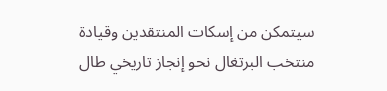سيتمكن من إسكات المنتقدين وقيادة منتخب البرتغال نحو إنجاز تاريخي طال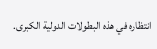انتظاره في هذه البطولات الدولية الكبرى.